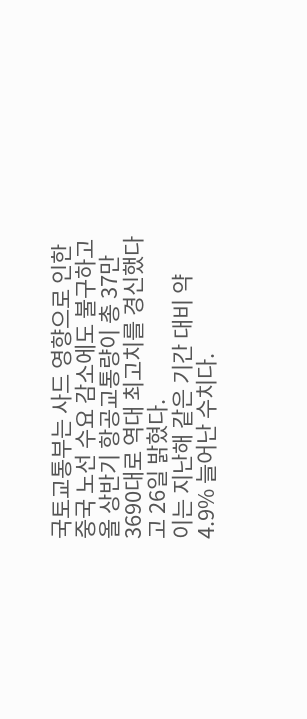국토교통부는 사드 영향으로 인한 중국 노선 수요 감소에도 불구하고 올 상반기 항공교통량이 총 37만3690대로 역대 최고치를 경신했다고 26일 밝혔다.
이는 지난해 같은 기간 대비 약 4.9% 늘어난 수치다.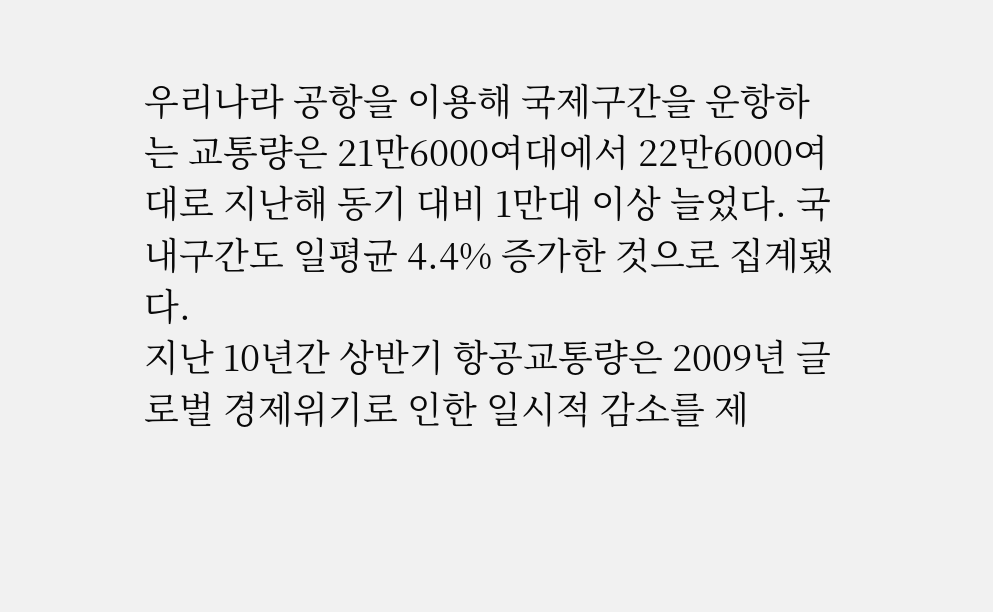우리나라 공항을 이용해 국제구간을 운항하는 교통량은 21만6000여대에서 22만6000여대로 지난해 동기 대비 1만대 이상 늘었다. 국내구간도 일평균 4.4% 증가한 것으로 집계됐다.
지난 10년간 상반기 항공교통량은 2009년 글로벌 경제위기로 인한 일시적 감소를 제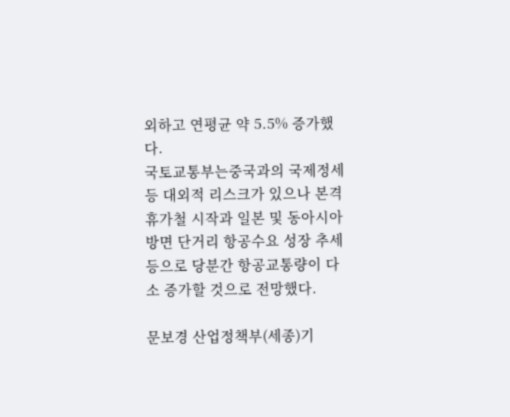외하고 연평균 약 5.5% 증가했다.
국토교통부는중국과의 국제정세 등 대외적 리스크가 있으나 본격 휴가철 시작과 일본 및 동아시아 방면 단거리 항공수요 성장 추세 등으로 당분간 항공교통량이 다소 증가할 것으로 전망했다.

문보경 산업정책부(세종)기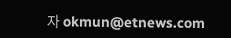자 okmun@etnews.com